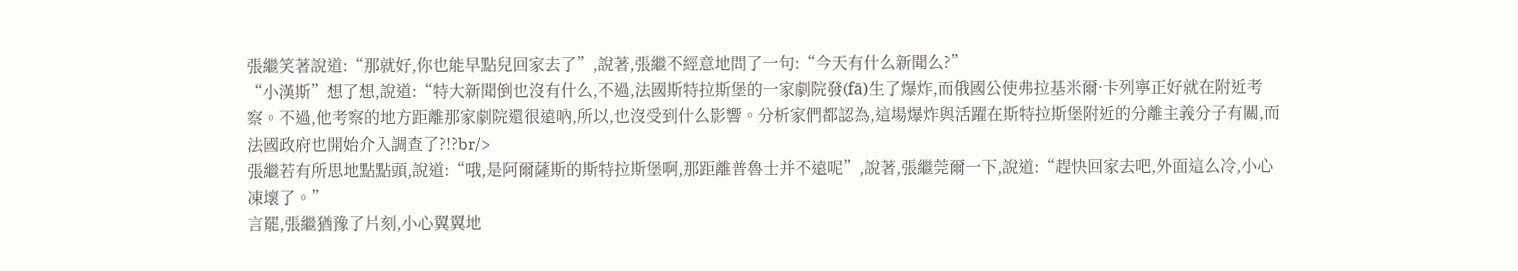張繼笑著說道:“那就好,你也能早點兒回家去了”,說著,張繼不經意地問了一句:“今天有什么新聞么?”
“小漢斯”想了想,說道:“特大新聞倒也沒有什么,不過,法國斯特拉斯堡的一家劇院發(fā)生了爆炸,而俄國公使弗拉基米爾·卡列寧正好就在附近考察。不過,他考察的地方距離那家劇院還很遠吶,所以,也沒受到什么影響。分析家們都認為,這場爆炸與活躍在斯特拉斯堡附近的分離主義分子有關,而法國政府也開始介入調查了?!?br/>
張繼若有所思地點點頭,說道:“哦,是阿爾薩斯的斯特拉斯堡啊,那距離普魯士并不遠呢”,說著,張繼莞爾一下,說道:“趕快回家去吧,外面這么冷,小心凍壞了。”
言罷,張繼猶豫了片刻,小心翼翼地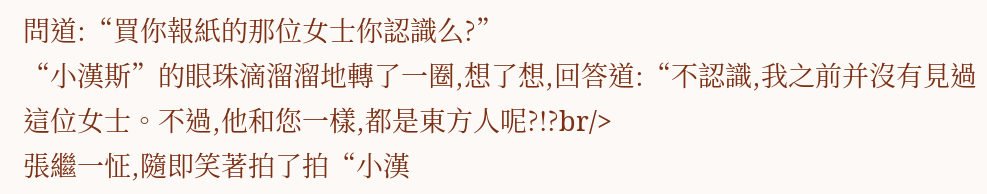問道:“買你報紙的那位女士你認識么?”
“小漢斯”的眼珠滴溜溜地轉了一圈,想了想,回答道:“不認識,我之前并沒有見過這位女士。不過,他和您一樣,都是東方人呢?!?br/>
張繼一怔,隨即笑著拍了拍“小漢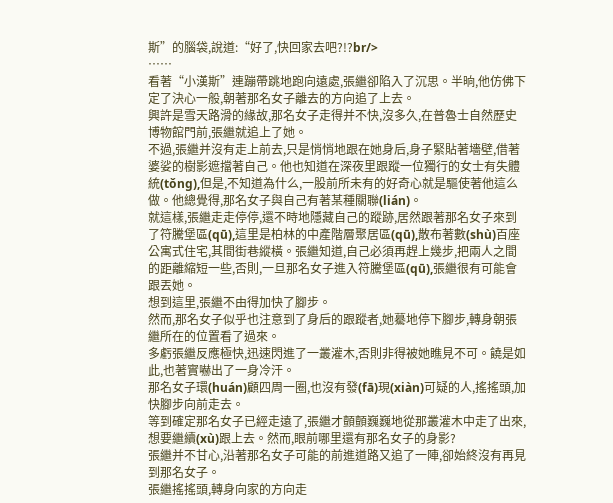斯”的腦袋,說道:“好了,快回家去吧?!?br/>
……
看著“小漢斯”連蹦帶跳地跑向遠處,張繼卻陷入了沉思。半晌,他仿佛下定了決心一般,朝著那名女子離去的方向追了上去。
興許是雪天路滑的緣故,那名女子走得并不快,沒多久,在普魯士自然歷史博物館門前,張繼就追上了她。
不過,張繼并沒有走上前去,只是悄悄地跟在她身后,身子緊貼著墻壁,借著婆娑的樹影遮擋著自己。他也知道在深夜里跟蹤一位獨行的女士有失體統(tǒng),但是,不知道為什么,一股前所未有的好奇心就是驅使著他這么做。他總覺得,那名女子與自己有著某種關聯(lián)。
就這樣,張繼走走停停,還不時地隱藏自己的蹤跡,居然跟著那名女子來到了符騰堡區(qū),這里是柏林的中產階層聚居區(qū),散布著數(shù)百座公寓式住宅,其間街巷縱橫。張繼知道,自己必須再趕上幾步,把兩人之間的距離縮短一些,否則,一旦那名女子進入符騰堡區(qū),張繼很有可能會跟丟她。
想到這里,張繼不由得加快了腳步。
然而,那名女子似乎也注意到了身后的跟蹤者,她驀地停下腳步,轉身朝張繼所在的位置看了過來。
多虧張繼反應極快,迅速閃進了一叢灌木,否則非得被她瞧見不可。饒是如此,也著實嚇出了一身冷汗。
那名女子環(huán)顧四周一圈,也沒有發(fā)現(xiàn)可疑的人,搖搖頭,加快腳步向前走去。
等到確定那名女子已經走遠了,張繼才顫顫巍巍地從那叢灌木中走了出來,想要繼續(xù)跟上去。然而,眼前哪里還有那名女子的身影?
張繼并不甘心,沿著那名女子可能的前進道路又追了一陣,卻始終沒有再見到那名女子。
張繼搖搖頭,轉身向家的方向走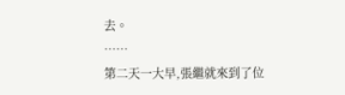去。
……
第二天一大早,張繼就來到了位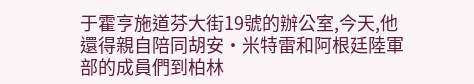于霍亨施道芬大街19號的辦公室,今天,他還得親自陪同胡安·米特雷和阿根廷陸軍部的成員們到柏林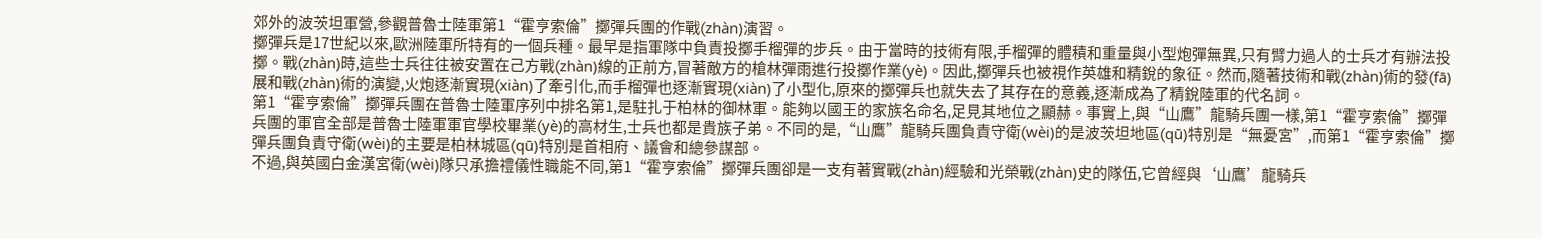郊外的波茨坦軍營,參觀普魯士陸軍第1“霍亨索倫”擲彈兵團的作戰(zhàn)演習。
擲彈兵是17世紀以來,歐洲陸軍所特有的一個兵種。最早是指軍隊中負責投擲手榴彈的步兵。由于當時的技術有限,手榴彈的體積和重量與小型炮彈無異,只有臂力過人的士兵才有辦法投擲。戰(zhàn)時,這些士兵往往被安置在己方戰(zhàn)線的正前方,冒著敵方的槍林彈雨進行投擲作業(yè)。因此,擲彈兵也被視作英雄和精銳的象征。然而,隨著技術和戰(zhàn)術的發(fā)展和戰(zhàn)術的演變,火炮逐漸實現(xiàn)了牽引化,而手榴彈也逐漸實現(xiàn)了小型化,原來的擲彈兵也就失去了其存在的意義,逐漸成為了精銳陸軍的代名詞。
第1“霍亨索倫”擲彈兵團在普魯士陸軍序列中排名第1,是駐扎于柏林的御林軍。能夠以國王的家族名命名,足見其地位之顯赫。事實上,與“山鷹”龍騎兵團一樣,第1“霍亨索倫”擲彈兵團的軍官全部是普魯士陸軍軍官學校畢業(yè)的高材生,士兵也都是貴族子弟。不同的是,“山鷹”龍騎兵團負責守衛(wèi)的是波茨坦地區(qū)特別是“無憂宮”,而第1“霍亨索倫”擲彈兵團負責守衛(wèi)的主要是柏林城區(qū)特別是首相府、議會和總參謀部。
不過,與英國白金漢宮衛(wèi)隊只承擔禮儀性職能不同,第1“霍亨索倫”擲彈兵團卻是一支有著實戰(zhàn)經驗和光榮戰(zhàn)史的隊伍,它曾經與‘山鷹’龍騎兵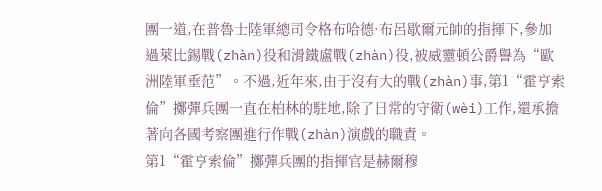團一道,在普魯士陸軍總司令格布哈德·布呂歇爾元帥的指揮下,參加過萊比錫戰(zhàn)役和滑鐵盧戰(zhàn)役,被威靈頓公爵譽為“歐洲陸軍垂范”。不過,近年來,由于沒有大的戰(zhàn)事,第1“霍亨索倫”擲彈兵團一直在柏林的駐地,除了日常的守衛(wèi)工作,還承擔著向各國考察團進行作戰(zhàn)演戲的職責。
第1“霍亨索倫”擲彈兵團的指揮官是赫爾穆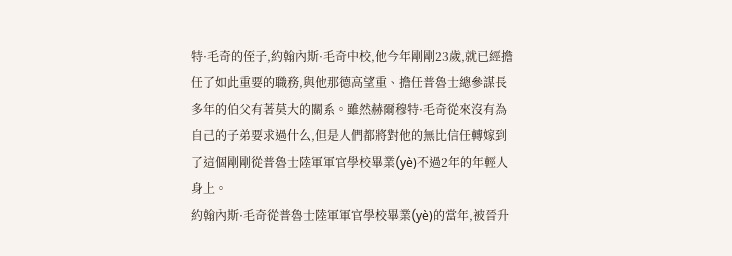特·毛奇的侄子,約翰內斯·毛奇中校,他今年剛剛23歲,就已經擔任了如此重要的職務,與他那德高望重、擔任普魯士總參謀長多年的伯父有著莫大的關系。雖然赫爾穆特·毛奇從來沒有為自己的子弟要求過什么,但是人們都將對他的無比信任轉嫁到了這個剛剛從普魯士陸軍軍官學校畢業(yè)不過2年的年輕人身上。
約翰內斯·毛奇從普魯士陸軍軍官學校畢業(yè)的當年,被晉升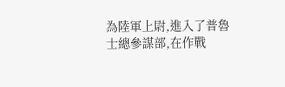為陸軍上尉,進入了普魯士總參謀部,在作戰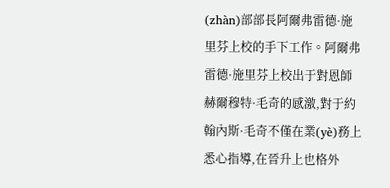(zhàn)部部長阿爾弗雷德·施里芬上校的手下工作。阿爾弗雷德·施里芬上校出于對恩師赫爾穆特·毛奇的感激,對于約翰內斯·毛奇不僅在業(yè)務上悉心指導,在晉升上也格外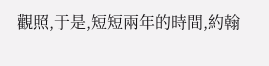觀照,于是,短短兩年的時間,約翰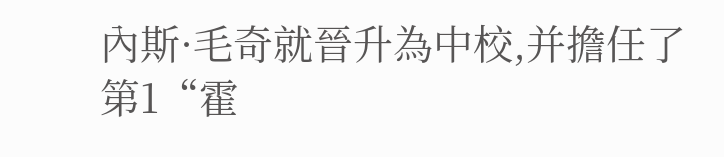內斯·毛奇就晉升為中校,并擔任了第1“霍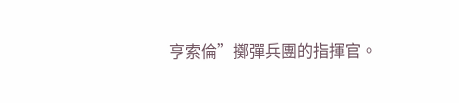亨索倫”擲彈兵團的指揮官。